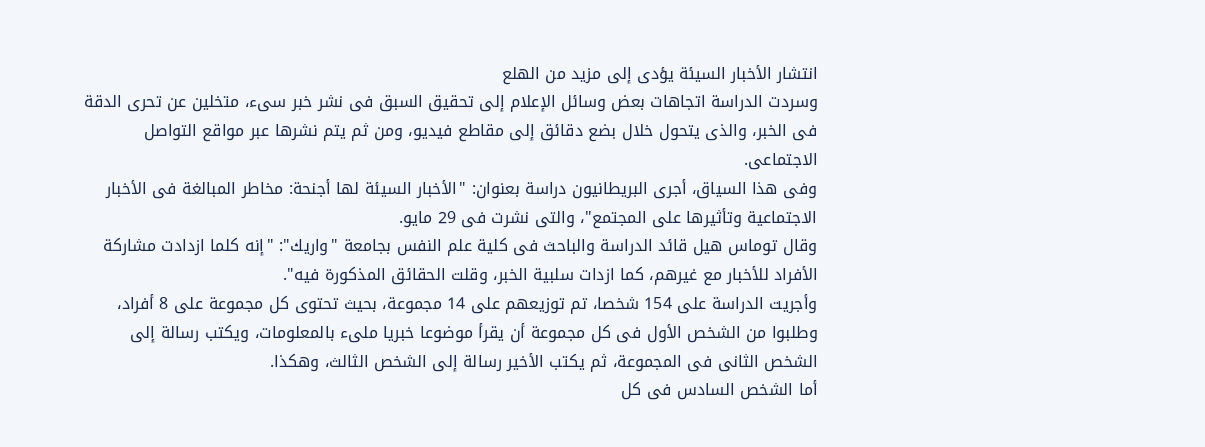انتشار الأخبار السيئة يؤدى إلى مزيد من الهلع
وسردت الدراسة اتجاهات بعض وسائل الإعلام إلى تحقيق السبق فى نشر خبر سىء، متخلين عن تحرى الدقة فى الخبر، والذى يتحول خلال بضع دقائق إلى مقاطع فيديو، ومن ثم يتم نشرها عبر مواقع التواصل الاجتماعى.
وفى هذا السياق، أجرى البريطانيون دراسة بعنوان: "الأخبار السيئة لها أجنحة: مخاطر المبالغة فى الأخبار الاجتماعية وتأثيرها على المجتمع"، والتى نشرت فى 29 مايو.
وقال توماس هيل قائد الدراسة والباحث فى كلية علم النفس بجامعة "واريك": "إنه كلما ازدادت مشاركة الأفراد للأخبار مع غيرهم، كما ازدات سلبية الخبر، وقلت الحقائق المذكورة فيه".
وأجريت الدراسة على 154 شخصا، تم توزيعهم على 14 مجموعة، بحيث تحتوى كل مجموعة على 8 أفراد، وطلبوا من الشخص الأول فى كل مجموعة أن يقرأ موضوعا خبريا ملىء بالمعلومات، ويكتب رسالة إلى الشخص الثانى فى المجموعة، ثم يكتب الأخير رسالة إلى الشخص الثالث، وهكذا.
أما الشخص السادس فى كل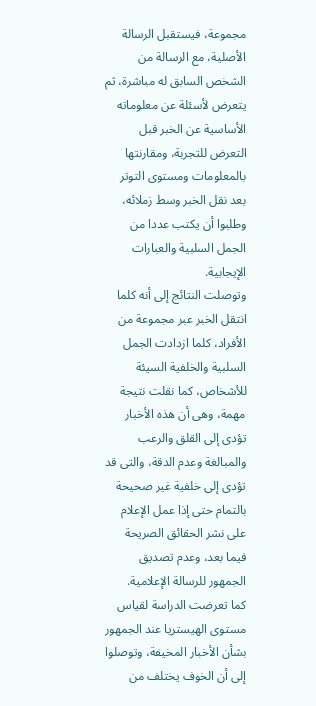مجموعة، فيستقبل الرسالة الأصلية، مع الرسالة من الشخص السابق له مباشرة، ثم يتعرض لأسئلة عن معلوماته الأساسية عن الخبر قبل التعرض للتجربة، ومقارنتها بالمعلومات ومستوى التوتر بعد نقل الخبر وسط زملائه، وطلبوا أن يكتب عددا من الجمل السلبية والعبارات الإيجابية.
وتوصلت النتائج إلى أنه كلما انتقل الخبر عبر مجموعة من الأفراد، كلما ازدادت الجمل السلبية والخلفية السيئة للأشخاص، كما نقلت نتيجة مهمة، وهى أن هذه الأخبار تؤدى إلى القلق والرعب والمبالغة وعدم الدقة، والتى قد تؤدى إلى خلفية غير صحيحة بالتمام حتى إذا عمل الإعلام على نشر الحقائق الصريحة فيما بعد، وعدم تصديق الجمهور للرسالة الإعلامية.
كما تعرضت الدراسة لقياس مستوى الهيستريا عند الجمهور بشأن الأخبار المخيفة، وتوصلوا إلى أن الخوف يختلف من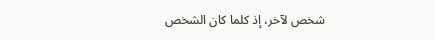شخص لآخر، إذ كلما كان الشخص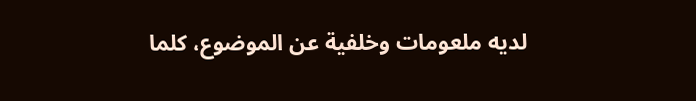لديه ملعومات وخلفية عن الموضوع، كلما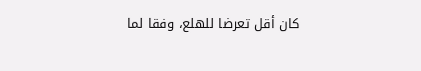كان أقل تعرضا للهلع، وفقا لما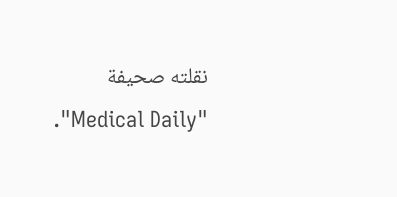نقلته صحيفة "Medical Daily".